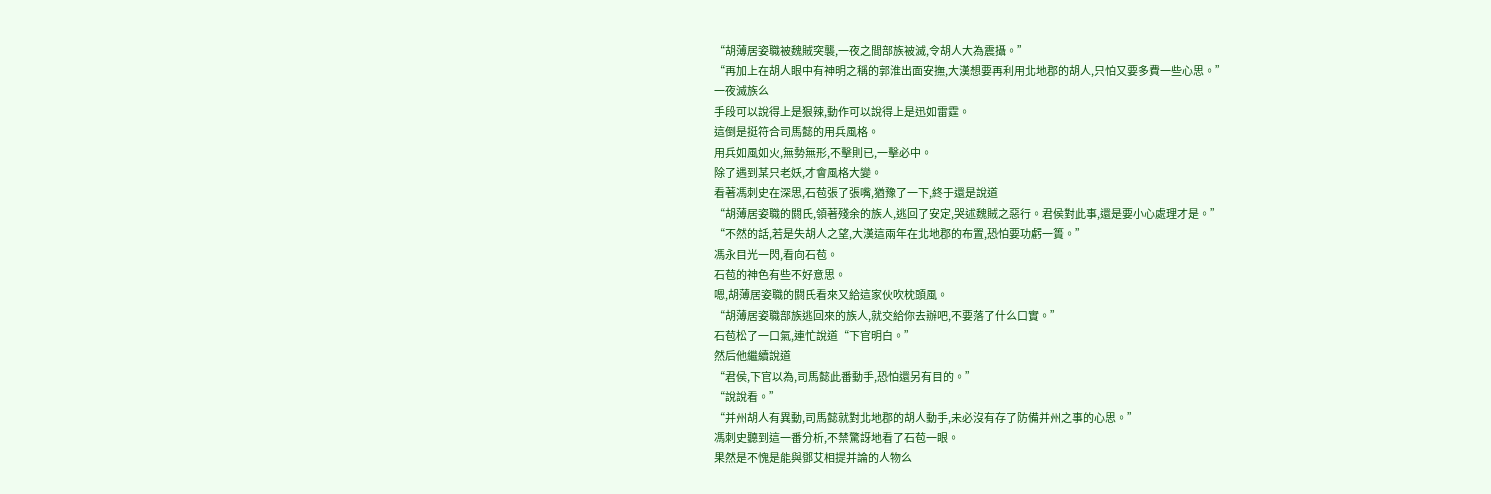“胡薄居姿職被魏賊突襲,一夜之間部族被滅,令胡人大為震攝。”
“再加上在胡人眼中有神明之稱的郭淮出面安撫,大漢想要再利用北地郡的胡人,只怕又要多費一些心思。”
一夜滅族么
手段可以說得上是狠辣,動作可以說得上是迅如雷霆。
這倒是挺符合司馬懿的用兵風格。
用兵如風如火,無勢無形,不擊則已,一擊必中。
除了遇到某只老妖,才會風格大變。
看著馮刺史在深思,石苞張了張嘴,猶豫了一下,終于還是說道
“胡薄居姿職的閼氏,領著殘余的族人,逃回了安定,哭述魏賊之惡行。君侯對此事,還是要小心處理才是。”
“不然的話,若是失胡人之望,大漢這兩年在北地郡的布置,恐怕要功虧一簣。”
馮永目光一閃,看向石苞。
石苞的神色有些不好意思。
嗯,胡薄居姿職的閼氏看來又給這家伙吹枕頭風。
“胡薄居姿職部族逃回來的族人,就交給你去辦吧,不要落了什么口實。”
石苞松了一口氣,連忙說道“下官明白。”
然后他繼續說道
“君侯,下官以為,司馬懿此番動手,恐怕還另有目的。”
“說說看。”
“并州胡人有異動,司馬懿就對北地郡的胡人動手,未必沒有存了防備并州之事的心思。”
馮刺史聽到這一番分析,不禁驚訝地看了石苞一眼。
果然是不愧是能與鄧艾相提并論的人物么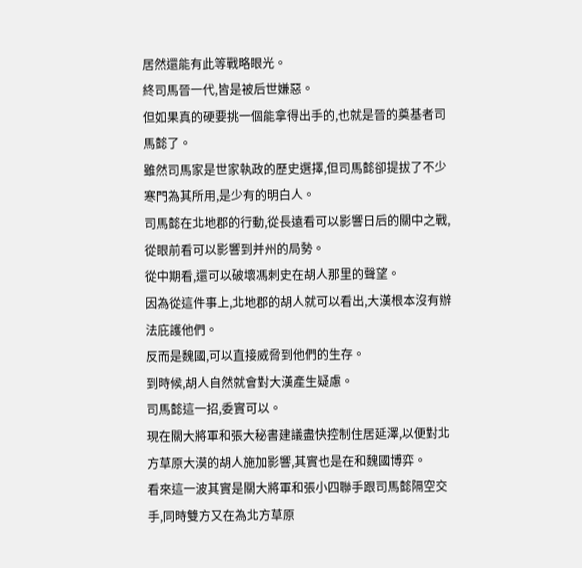居然還能有此等戰略眼光。
終司馬晉一代,皆是被后世嫌惡。
但如果真的硬要挑一個能拿得出手的,也就是晉的奠基者司馬懿了。
雖然司馬家是世家執政的歷史選擇,但司馬懿卻提拔了不少寒門為其所用,是少有的明白人。
司馬懿在北地郡的行動,從長遠看可以影響日后的關中之戰,從眼前看可以影響到并州的局勢。
從中期看,還可以破壞馮刺史在胡人那里的聲望。
因為從這件事上,北地郡的胡人就可以看出,大漢根本沒有辦法庇護他們。
反而是魏國,可以直接威脅到他們的生存。
到時候,胡人自然就會對大漢產生疑慮。
司馬懿這一招,委實可以。
現在關大將軍和張大秘書建議盡快控制住居延澤,以便對北方草原大漠的胡人施加影響,其實也是在和魏國博弈。
看來這一波其實是關大將軍和張小四聯手跟司馬懿隔空交手,同時雙方又在為北方草原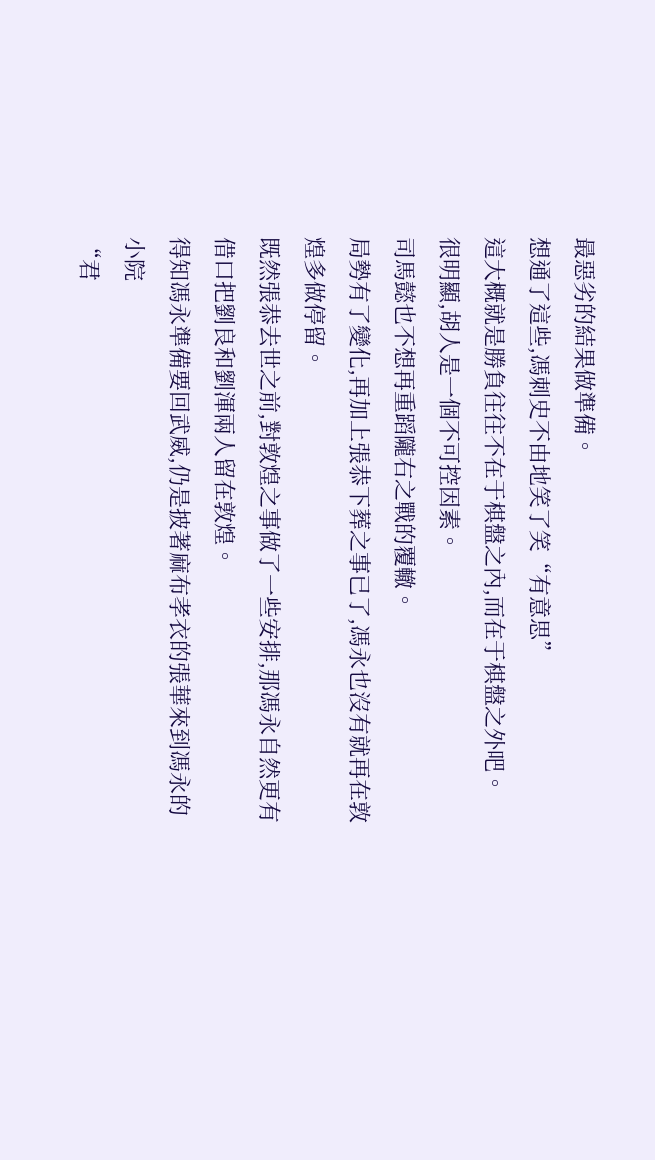最惡劣的結果做準備。
想通了這些,馮刺史不由地笑了笑“有意思”
這大概就是勝負往往不在于棋盤之內,而在于棋盤之外吧。
很明顯,胡人是一個不可控因素。
司馬懿也不想再重蹈隴右之戰的覆轍。
局勢有了變化,再加上張恭下葬之事已了,馮永也沒有就再在敦煌多做停留。
既然張恭去世之前,對敦煌之事做了一些安排,那馮永自然更有借口把劉良和劉渾兩人留在敦煌。
得知馮永準備要回武威,仍是披著麻布孝衣的張華來到馮永的小院
“君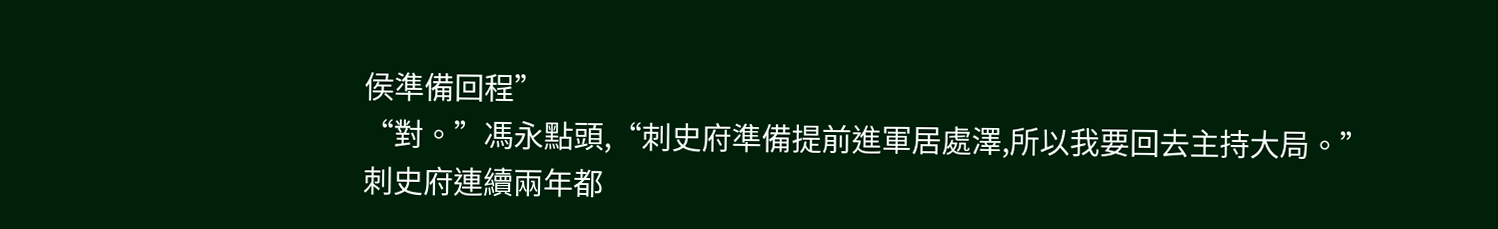侯準備回程”
“對。”馮永點頭,“刺史府準備提前進軍居處澤,所以我要回去主持大局。”
刺史府連續兩年都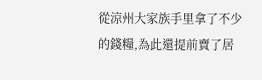從涼州大家族手里拿了不少的錢糧,為此還提前賣了居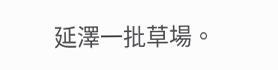延澤一批草場。